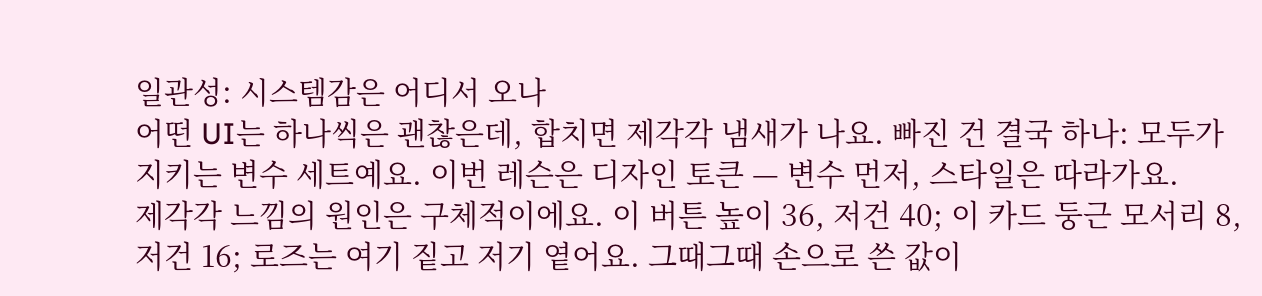일관성: 시스템감은 어디서 오나
어떤 UI는 하나씩은 괜찮은데, 합치면 제각각 냄새가 나요. 빠진 건 결국 하나: 모두가 지키는 변수 세트예요. 이번 레슨은 디자인 토큰 — 변수 먼저, 스타일은 따라가요.
제각각 느낌의 원인은 구체적이에요. 이 버튼 높이 36, 저건 40; 이 카드 둥근 모서리 8, 저건 16; 로즈는 여기 짙고 저기 옅어요. 그때그때 손으로 쓴 값이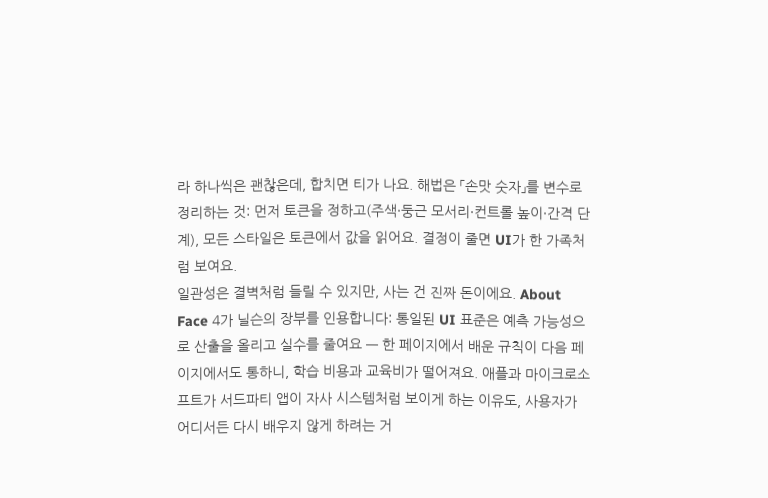라 하나씩은 괜찮은데, 합치면 티가 나요. 해법은 「손맛 숫자」를 변수로 정리하는 것: 먼저 토큰을 정하고(주색·둥근 모서리·컨트롤 높이·간격 단계), 모든 스타일은 토큰에서 값을 읽어요. 결정이 줄면 UI가 한 가족처럼 보여요.
일관성은 결벽처럼 들릴 수 있지만, 사는 건 진짜 돈이에요. About Face 4가 닐슨의 장부를 인용합니다: 통일된 UI 표준은 예측 가능성으로 산출을 올리고 실수를 줄여요 — 한 페이지에서 배운 규칙이 다음 페이지에서도 통하니, 학습 비용과 교육비가 떨어져요. 애플과 마이크로소프트가 서드파티 앱이 자사 시스템처럼 보이게 하는 이유도, 사용자가 어디서든 다시 배우지 않게 하려는 거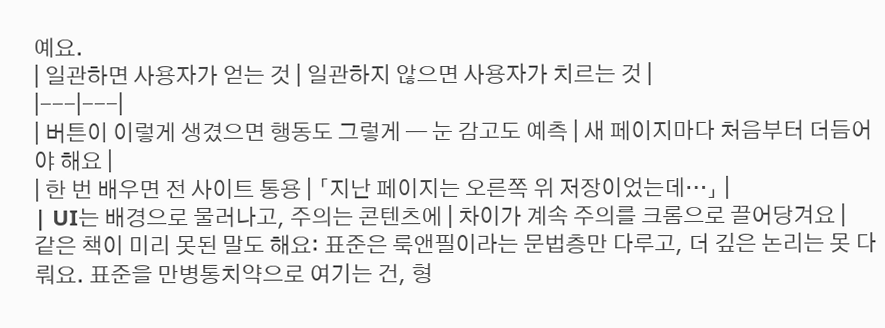예요.
| 일관하면 사용자가 얻는 것 | 일관하지 않으면 사용자가 치르는 것 |
|---|---|
| 버튼이 이렇게 생겼으면 행동도 그렇게 — 눈 감고도 예측 | 새 페이지마다 처음부터 더듬어야 해요 |
| 한 번 배우면 전 사이트 통용 | 「지난 페이지는 오른쪽 위 저장이었는데…」 |
| UI는 배경으로 물러나고, 주의는 콘텐츠에 | 차이가 계속 주의를 크롬으로 끌어당겨요 |
같은 책이 미리 못된 말도 해요: 표준은 룩앤필이라는 문법층만 다루고, 더 깊은 논리는 못 다뤄요. 표준을 만병통치약으로 여기는 건, 형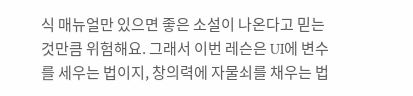식 매뉴얼만 있으면 좋은 소설이 나온다고 믿는 것만큼 위험해요. 그래서 이번 레슨은 UI에 변수를 세우는 법이지, 창의력에 자물쇠를 채우는 법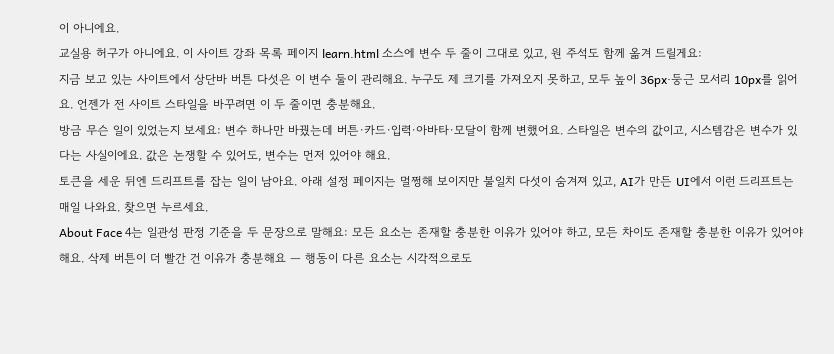이 아니에요.
교실용 허구가 아니에요. 이 사이트 강좌 목록 페이지 learn.html 소스에 변수 두 줄이 그대로 있고, 원 주석도 함께 옮겨 드릴게요:
지금 보고 있는 사이트에서 상단바 버튼 다섯은 이 변수 둘이 관리해요. 누구도 제 크기를 가져오지 못하고, 모두 높이 36px·둥근 모서리 10px를 읽어요. 언젠가 전 사이트 스타일을 바꾸려면 이 두 줄이면 충분해요.
방금 무슨 일이 있었는지 보세요: 변수 하나만 바꿨는데 버튼·카드·입력·아바타·모달이 함께 변했어요. 스타일은 변수의 값이고, 시스템감은 변수가 있다는 사실이에요. 값은 논쟁할 수 있어도, 변수는 먼저 있어야 해요.
토큰을 세운 뒤엔 드리프트를 잡는 일이 남아요. 아래 설정 페이지는 멀쩡해 보이지만 불일치 다섯이 숨겨져 있고, AI가 만든 UI에서 이런 드리프트는 매일 나와요. 찾으면 누르세요.
About Face 4는 일관성 판정 기준을 두 문장으로 말해요: 모든 요소는 존재할 충분한 이유가 있어야 하고, 모든 차이도 존재할 충분한 이유가 있어야 해요. 삭제 버튼이 더 빨간 건 이유가 충분해요 — 행동이 다른 요소는 시각적으로도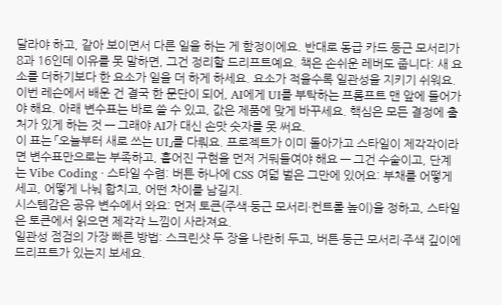달라야 하고, 같아 보이면서 다른 일을 하는 게 함정이에요. 반대로 동급 카드 둥근 모서리가 8과 16인데 이유를 못 말하면, 그건 정리할 드리프트예요. 책은 손쉬운 레버도 줍니다: 새 요소를 더하기보다 한 요소가 일을 더 하게 하세요. 요소가 적을수록 일관성을 지키기 쉬워요.
이번 레슨에서 배운 건 결국 한 문단이 되어, AI에게 UI를 부탁하는 프롬프트 맨 앞에 들어가야 해요. 아래 변수표는 바로 쓸 수 있고, 값은 제품에 맞게 바꾸세요. 핵심은 모든 결정에 출처가 있게 하는 것 — 그래야 AI가 대신 손맛 숫자를 못 써요.
이 표는 「오늘부터 새로 쓰는 UI」를 다뤄요. 프로젝트가 이미 돌아가고 스타일이 제각각이라면 변수표만으로는 부족하고, 흩어진 구현을 먼저 거둬들여야 해요 — 그건 수술이고, 단계는 Vibe Coding · 스타일 수렴: 버튼 하나에 CSS 여덟 벌은 그만에 있어요: 부채를 어떻게 세고, 어떻게 나눠 합치고, 어떤 차이를 남길지.
시스템감은 공유 변수에서 와요: 먼저 토큰(주색·둥근 모서리·컨트롤 높이)을 정하고, 스타일은 토큰에서 읽으면 제각각 느낌이 사라져요.
일관성 점검의 가장 빠른 방법: 스크린샷 두 장을 나란히 두고, 버튼·둥근 모서리·주색 깊이에 드리프트가 있는지 보세요.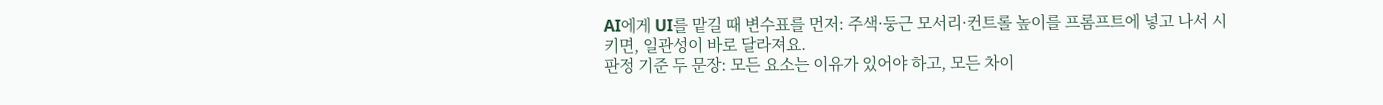AI에게 UI를 맡길 때 변수표를 먼저: 주색·둥근 모서리·컨트롤 높이를 프롬프트에 넣고 나서 시키면, 일관성이 바로 달라져요.
판정 기준 두 문장: 모든 요소는 이유가 있어야 하고, 모든 차이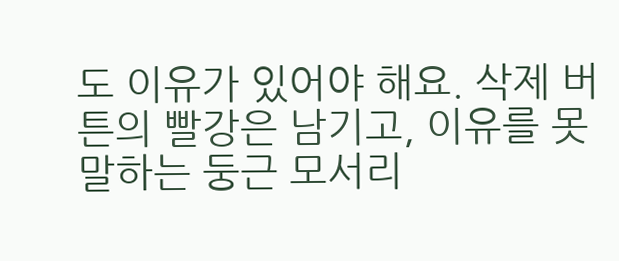도 이유가 있어야 해요. 삭제 버튼의 빨강은 남기고, 이유를 못 말하는 둥근 모서리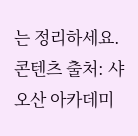는 정리하세요.
콘텐츠 출처: 샤오산 아카데미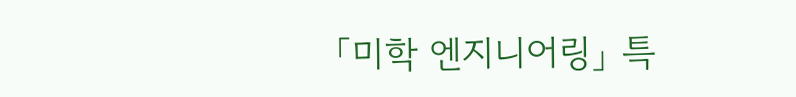「미학 엔지니어링」 특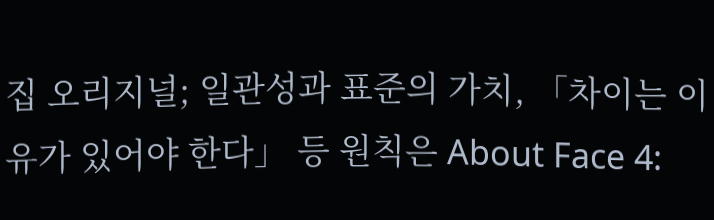집 오리지널; 일관성과 표준의 가치, 「차이는 이유가 있어야 한다」 등 원칙은 About Face 4: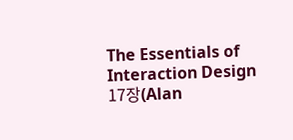The Essentials of Interaction Design 17장(Alan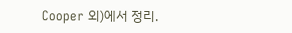Cooper 외)에서 정리.